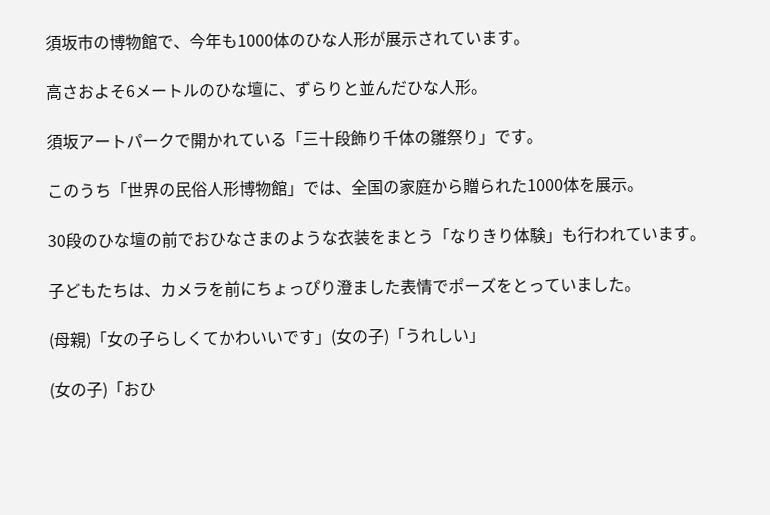須坂市の博物館で、今年も1000体のひな人形が展示されています。

高さおよそ6メートルのひな壇に、ずらりと並んだひな人形。

須坂アートパークで開かれている「三十段飾り千体の雛祭り」です。

このうち「世界の民俗人形博物館」では、全国の家庭から贈られた1000体を展示。

30段のひな壇の前でおひなさまのような衣装をまとう「なりきり体験」も行われています。

子どもたちは、カメラを前にちょっぴり澄ました表情でポーズをとっていました。

(母親)「女の子らしくてかわいいです」(女の子)「うれしい」

(女の子)「おひ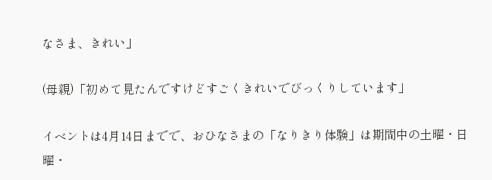なさま、きれい」

(母親)「初めて見たんですけどすごくきれいでびっくりしています」

イベントは4月14日までで、おひなさまの「なりきり体験」は期間中の土曜・日曜・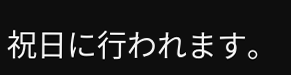祝日に行われます。